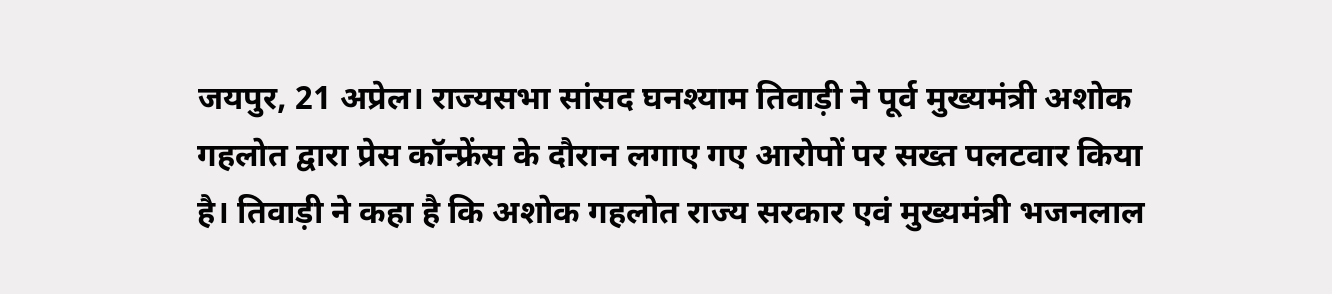जयपुर, 21 अप्रेल। राज्यसभा सांसद घनश्याम तिवाड़ी ने पूर्व मुख्यमंत्री अशोक गहलोत द्वारा प्रेस कॉन्फ्रेंस के दौरान लगाए गए आरोपों पर सख्त पलटवार किया है। तिवाड़ी ने कहा है कि अशोक गहलोत राज्य सरकार एवं मुख्यमंत्री भजनलाल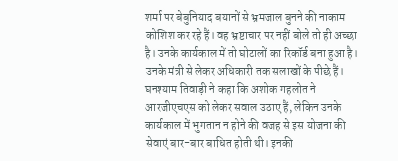शर्मा पर बेबुनियाद बयानों से भ्रमजाल बुनने की नाकाम कोशिश कर रहे हैं। वह भ्रष्टाचार पर नहीं बोले तो ही अच्छा है। उनके कार्यकाल में तो घोटालों का रिकॉर्ड बना हुआ है। उनके मंत्री से लेकर अधिकारी तक सलाखों के पीछे हैं।
घनश्याम तिवाड़ी ने कहा कि अशोक गहलोत ने आरजीएचएस को लेकर सवाल उठाए हैं, लेकिन उनके कार्यकाल में भुगतान न होने की वजह से इस योजना की सेवाएं बार-बार बाधित होती थी। इनकी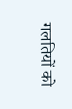गलतियों को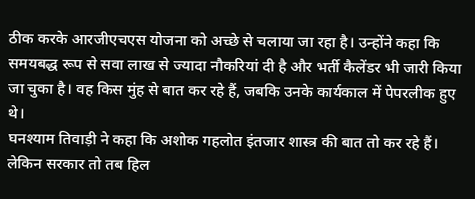ठीक करके आरजीएचएस योजना को अच्छे से चलाया जा रहा है। उन्होंने कहा कि समयबद्ध रूप से सवा लाख से ज्यादा नौकरियां दी है और भर्ती कैलेंडर भी जारी किया जा चुका है। वह किस मुंह से बात कर रहे हैं, जबकि उनके कार्यकाल में पेपरलीक हुए थे।
घनश्याम तिवाड़ी ने कहा कि अशोक गहलोत इंतजार शास्त्र की बात तो कर रहे हैं। लेकिन सरकार तो तब हिल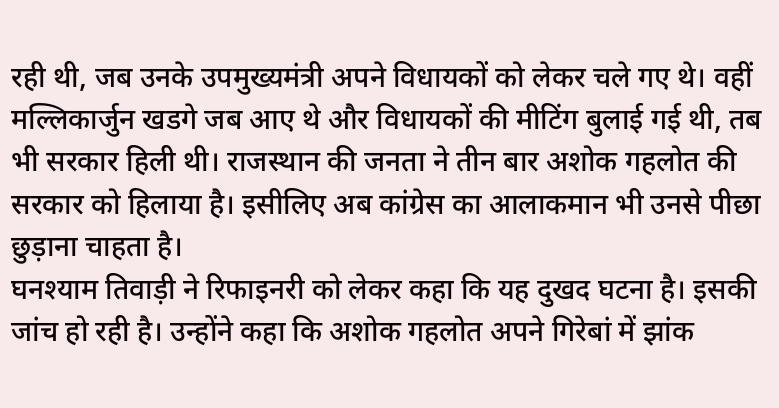रही थी, जब उनके उपमुख्यमंत्री अपने विधायकों को लेकर चले गए थे। वहीं मल्लिकार्जुन खडगे जब आए थे और विधायकों की मीटिंग बुलाई गई थी, तब भी सरकार हिली थी। राजस्थान की जनता ने तीन बार अशोक गहलोत की सरकार को हिलाया है। इसीलिए अब कांग्रेस का आलाकमान भी उनसे पीछा छुड़ाना चाहता है।
घनश्याम तिवाड़ी ने रिफाइनरी को लेकर कहा कि यह दुखद घटना है। इसकी जांच हो रही है। उन्होंने कहा कि अशोक गहलोत अपने गिरेबां में झांक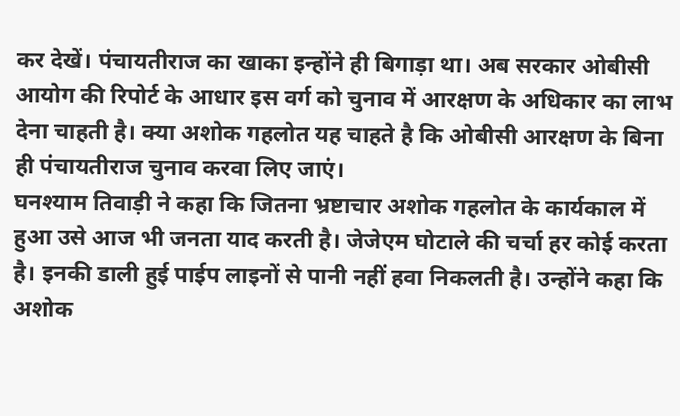कर देखें। पंचायतीराज का खाका इन्होंने ही बिगाड़ा था। अब सरकार ओबीसी आयोग की रिपोर्ट के आधार इस वर्ग को चुनाव में आरक्षण के अधिकार का लाभ देना चाहती है। क्या अशोक गहलोत यह चाहते है कि ओबीसी आरक्षण के बिना ही पंचायतीराज चुनाव करवा लिए जाएं।
घनश्याम तिवाड़ी ने कहा कि जितना भ्रष्टाचार अशोक गहलोत के कार्यकाल में हुआ उसे आज भी जनता याद करती है। जेजेएम घोटाले की चर्चा हर कोई करता है। इनकी डाली हुई पाईप लाइनों से पानी नहीं हवा निकलती है। उन्होंने कहा कि अशोक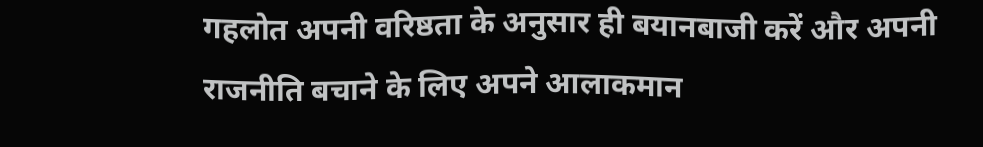गहलोत अपनी वरिष्ठता के अनुसार ही बयानबाजी करें और अपनी राजनीति बचाने के लिए अपने आलाकमान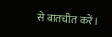से बातचीत करें।